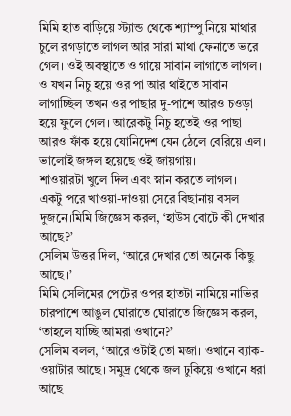মিমি হাত বাড়িয়ে স্ট্যান্ড থেকে শ্যাম্পু নিয়ে মাথার চুলে রগড়াতে লাগল আর সারা মাথা ফেনাতে ভরে গেল। ওই অবস্থাতে ও গায়ে সাবান লাগাতে লাগল। ও যখন নিচু হয়ে ওর পা আর থাইতে সাবান লাগাচ্ছিল তখন ওর পাছার দু-পাশে আরও চওড়া হয়ে ফুলে গেল। আরেকটু নিচু হতেই ওর পাছা আরও ফাঁক হয়ে যোনিদেশ যেন ঠেলে বেরিয়ে এল। ভালোই জঙ্গল হয়েছে ওই জায়গায়।
শাওয়ারটা খুলে দিল এবং স্নান করতে লাগল।
একটু পরে খাওয়া-দাওয়া সেরে বিছানায় বসল দুজনে।মিমি জিজ্ঞেস করল, ‘হাউস বোটে কী দেখার আছে?’
সেলিম উত্তর দিল, ‘আরে দেখার তো অনেক কিছু আছে।’
মিমি সেলিমের পেটের ওপর হাতটা নামিয়ে নাভির চারপাশে আঙুল ঘোরাতে ঘোরাতে জিজ্ঞেস করল, ‘তাহলে যাচ্ছি আমরা ওখানে?’
সেলিম বলল, ‘আরে ওটাই তো মজা। ওখানে ব্যাক-ওয়াটার আছে। সমুদ্র থেকে জল ঢুকিয়ে ওখানে ধরা আছে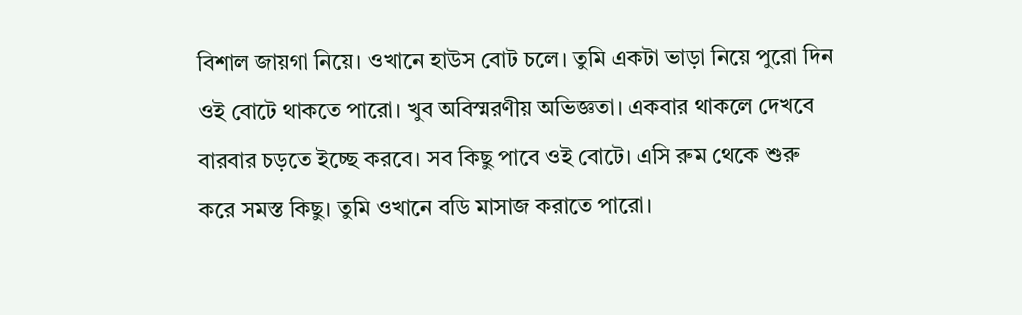বিশাল জায়গা নিয়ে। ওখানে হাউস বোট চলে। তুমি একটা ভাড়া নিয়ে পুরো দিন ওই বোটে থাকতে পারো। খুব অবিস্মরণীয় অভিজ্ঞতা। একবার থাকলে দেখবে বারবার চড়তে ইচ্ছে করবে। সব কিছু পাবে ওই বোটে। এসি রুম থেকে শুরু করে সমস্ত কিছু। তুমি ওখানে বডি মাসাজ করাতে পারো।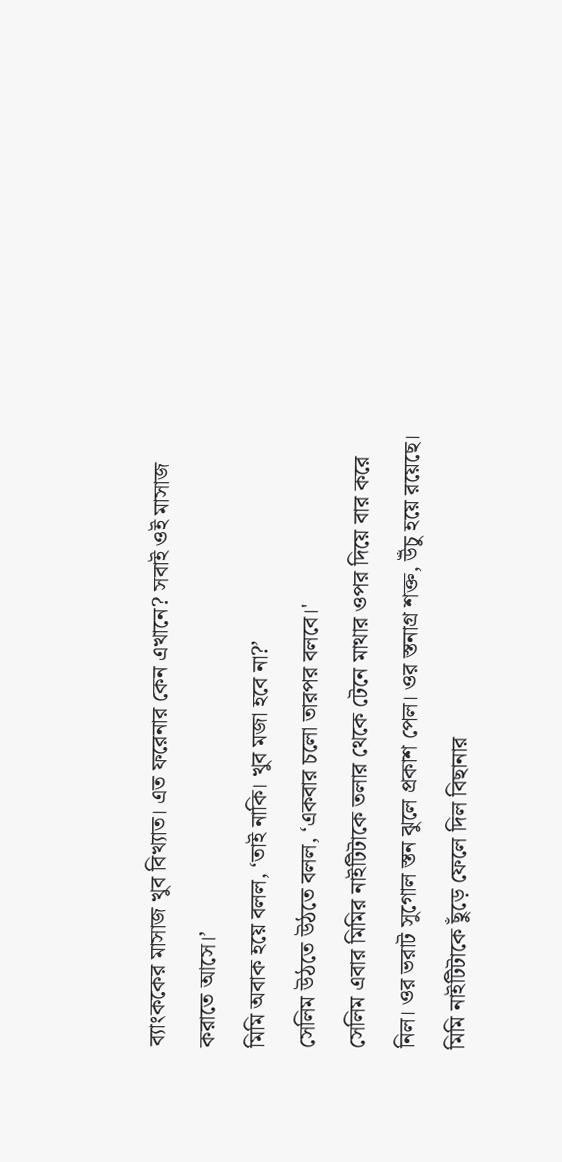ব্যাংককের মাসাজ খুব বিখ্যাত। এত ফরেনার কেন এখানে? সবাই ওই মাসাজ করাতে আসে।’
মিমি অবাক হয়ে বলল, ‘তাই নাকি। খুব মজা হবে না?’
সেলিম উঠতে উঠতে বলল, ‘একবার চলো তারপর বলবে।'
সেলিম এবার মিমির নাইটিটাকে তলার থেকে টেনে মাথার ওপর দিয়ে বার করে নিল। ওর ভরাট সুগোল স্তন ঝুলে প্রকাশ পেল। ওর স্তনাগ্র শক্ত, উঁচু হয়ে রয়েছে। মিমি নাইটিটাকে ছুঁড়ে ফেলে দিল বিছানার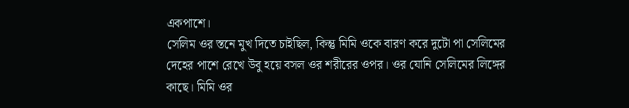একপাশে।
সেলিম ওর স্তনে মুখ দিতে চাইছিল, কিন্তু মিমি ওকে বারণ করে দুটো পা সেলিমের দেহের পাশে রেখে উবু হয়ে বসল ওর শরীরের ওপর। ওর যোনি সেলিমের লিঙ্গের কাছে। মিমি ওর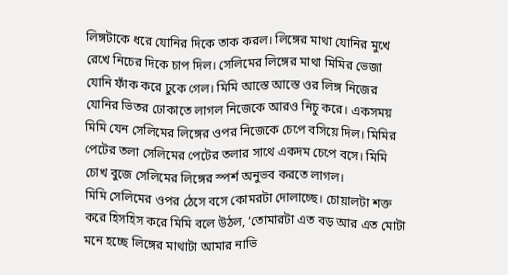লিঙ্গটাকে ধরে যোনির দিকে তাক করল। লিঙ্গের মাথা যোনির মুখে রেখে নিচের দিকে চাপ দিল। সেলিমের লিঙ্গের মাথা মিমির ভেজা যোনি ফাঁক করে ঢুকে গেল। মিমি আস্তে আস্তে ওর লিঙ্গ নিজের যোনির ভিতর ঢোকাতে লাগল নিজেকে আরও নিচু করে। একসময় মিমি যেন সেলিমের লিঙ্গের ওপর নিজেকে চেপে বসিয়ে দিল। মিমির পেটের তলা সেলিমের পেটের তলার সাথে একদম চেপে বসে। মিমি চোখ বুজে সেলিমের লিঙ্গের স্পর্শ অনুভব করতে লাগল।
মিমি সেলিমের ওপর ঠেসে বসে কোমরটা দোলাচ্ছে। চোয়ালটা শক্ত করে হিসহিস করে মিমি বলে উঠল, ‘তোমারটা এত বড় আর এত মোটা মনে হচ্ছে লিঙ্গের মাথাটা আমার নাভি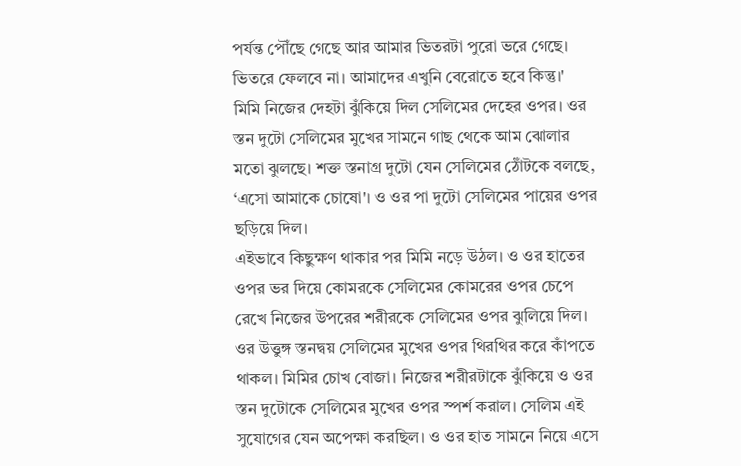পর্যন্ত পৌঁছে গেছে আর আমার ভিতরটা পুরো ভরে গেছে। ভিতরে ফেলবে না। আমাদের এখুনি বেরোতে হবে কিন্তু।'
মিমি নিজের দেহটা ঝুঁকিয়ে দিল সেলিমের দেহের ওপর। ওর স্তন দুটো সেলিমের মুখের সামনে গাছ থেকে আম ঝোলার মতো ঝুলছে। শক্ত স্তনাগ্র দুটো যেন সেলিমের ঠোঁটকে বলছে, ‘এসো আমাকে চোষো'। ও ওর পা দুটো সেলিমের পায়ের ওপর ছড়িয়ে দিল।
এইভাবে কিছুক্ষণ থাকার পর মিমি নড়ে উঠল। ও ওর হাতের ওপর ভর দিয়ে কোমরকে সেলিমের কোমরের ওপর চেপে রেখে নিজের উপরের শরীরকে সেলিমের ওপর ঝুলিয়ে দিল। ওর উত্তুঙ্গ স্তনদ্বয় সেলিমের মুখের ওপর থিরথির করে কাঁপতে থাকল। মিমির চোখ বোজা। নিজের শরীরটাকে ঝুঁকিয়ে ও ওর স্তন দুটোকে সেলিমের মুখের ওপর স্পর্শ করাল। সেলিম এই সুযোগের যেন অপেক্ষা করছিল। ও ওর হাত সামনে নিয়ে এসে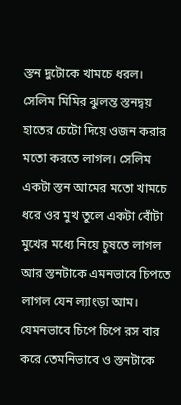স্তন দুটোকে খামচে ধরল।
সেলিম মিমির ঝুলন্ত স্তনদ্বয় হাতের চেটো দিয়ে ওজন করার মতো করতে লাগল। সেলিম একটা স্তন আমের মতো খামচে ধরে ওর মুখ তুলে একটা বোঁটা মুখের মধ্যে নিয়ে চুষতে লাগল আর স্তনটাকে এমনভাবে চিপতে লাগল যেন ল্যাংড়া আম। যেমনভাবে চিপে চিপে রস বার করে তেমনিভাবে ও স্তনটাকে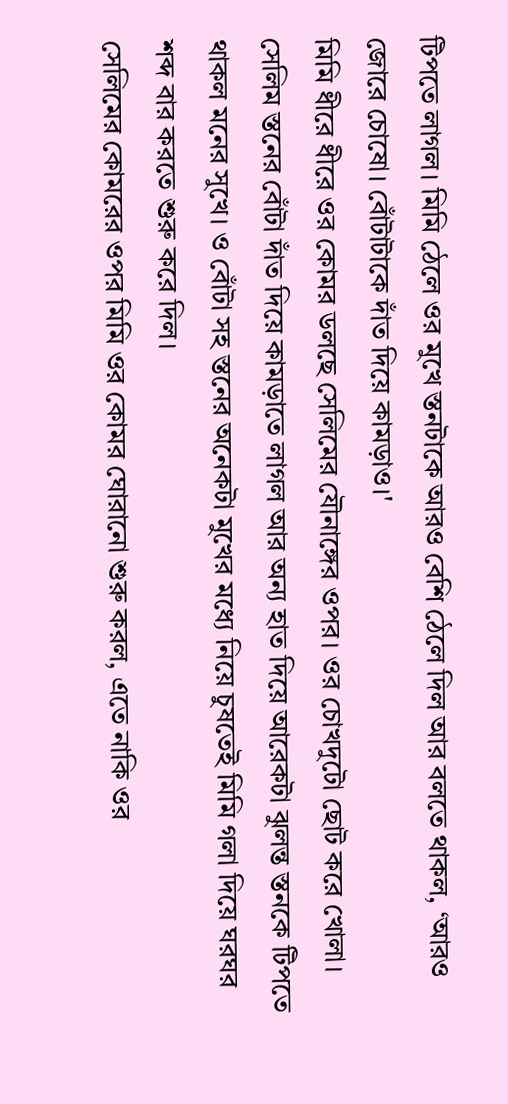টিপতে লাগল। মিমি ঠেলে ওর মুখে স্তনটাকে আরও বেশি ঠেলে দিল আর বলতে থাকল, ‘আরও জোরে চোষো। বোঁটাটাকে দাঁত দিয়ে কামড়াও।'
মিমি ধীরে ধীরে ওর কোমর ডলছে সেলিমের যৌনাঙ্গের ওপর। ওর চোখদুটো ছোট করে খোলা। সেলিম স্তনের বোঁটা দাঁত দিয়ে কামড়াতে লাগল আর অন্য হাত দিয়ে আরেকটা ঝুলন্ত স্তনকে টিপতে থাকল মনের সুখে। ও বোঁটা সহ স্তনের অনেকটা মুখের মধ্যে নিয়ে চুষতেই মিমি গলা দিয়ে ঘরঘর শব্দ বার করতে শুরু করে দিল।
সেলিমের কোমরের ওপর মিমি ওর কোমর ঘোরানো শুরু করল, এতে নাকি ওর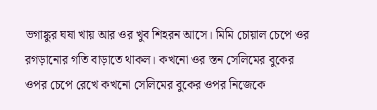ভগাঙ্কুর ঘষা খায় আর ওর খুব শিহরন আসে। মিমি চোয়াল চেপে ওর রগড়ানোর গতি বাড়াতে থাকল। কখনো ওর স্তন সেলিমের বুকের ওপর চেপে রেখে কখনো সেলিমের বুকের ওপর নিজেকে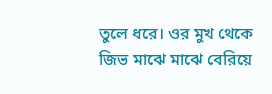তুলে ধরে। ওর মুখ থেকে জিভ মাঝে মাঝে বেরিয়ে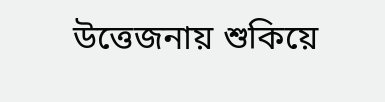উত্তেজনায় শুকিয়ে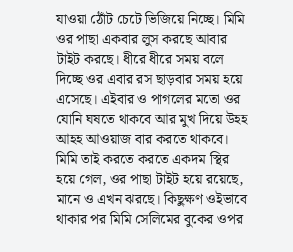যাওয়া ঠোঁট চেটে ভিজিয়ে নিচ্ছে। মিমি ওর পাছা একবার লুস করছে আবার টাইট করছে। ধীরে ধীরে সময় বলে দিচ্ছে ওর এবার রস ছাড়বার সময় হয়ে এসেছে। এইবার ও পাগলের মতো ওর যোনি ঘষতে থাকবে আর মুখ দিয়ে উহহ আহহ আওয়াজ বার করতে থাকবে। মিমি তাই করতে করতে একদম স্থির হয়ে গেল, ওর পাছা টাইট হয়ে রয়েছে, মানে ও এখন ঝরছে। কিছুক্ষণ ওইভাবে থাকার পর মিমি সেলিমের বুকের ওপর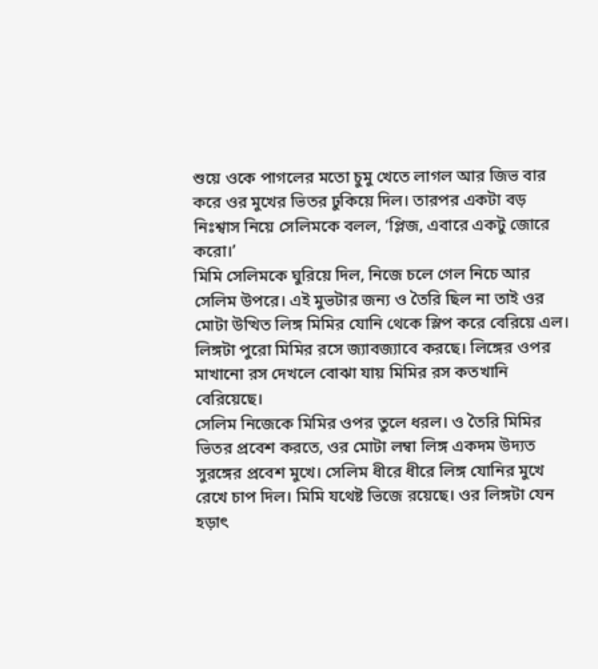শুয়ে ওকে পাগলের মতো চুমু খেতে লাগল আর জিভ বার করে ওর মুখের ভিতর ঢুকিয়ে দিল। তারপর একটা বড় নিঃশ্বাস নিয়ে সেলিমকে বলল, ‘প্লিজ, এবারে একটু জোরে করো।’
মিমি সেলিমকে ঘুরিয়ে দিল, নিজে চলে গেল নিচে আর সেলিম উপরে। এই মুভটার জন্য ও তৈরি ছিল না তাই ওর মোটা উত্থিত লিঙ্গ মিমির যোনি থেকে স্লিপ করে বেরিয়ে এল। লিঙ্গটা পুরো মিমির রসে জ্যাবজ্যাবে করছে। লিঙ্গের ওপর মাখানো রস দেখলে বোঝা যায় মিমির রস কতখানি বেরিয়েছে।
সেলিম নিজেকে মিমির ওপর তুলে ধরল। ও তৈরি মিমির ভিতর প্রবেশ করতে, ওর মোটা লম্বা লিঙ্গ একদম উদ্যত সুরঙ্গের প্রবেশ মুখে। সেলিম ধীরে ধীরে লিঙ্গ যোনির মুখে রেখে চাপ দিল। মিমি যথেষ্ট ভিজে রয়েছে। ওর লিঙ্গটা যেন হড়াৎ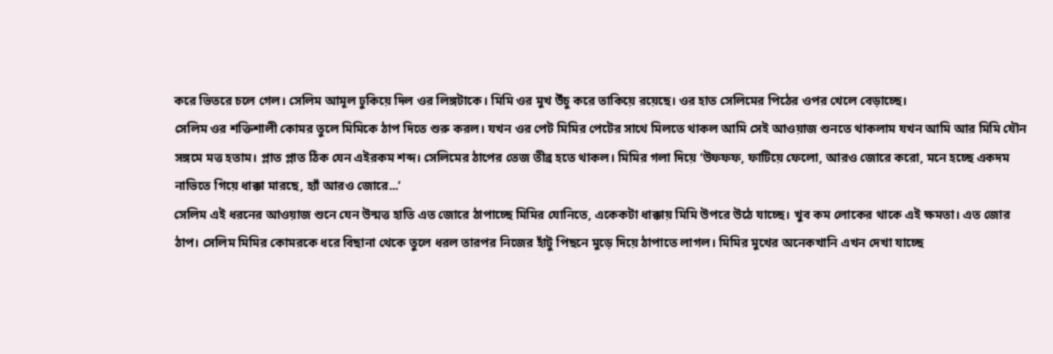করে ভিতরে চলে গেল। সেলিম আমূল ঢুকিয়ে দিল ওর লিঙ্গটাকে। মিমি ওর মুখ উঁচু করে তাকিয়ে রয়েছে। ওর হাত সেলিমের পিঠের ওপর খেলে বেড়াচ্ছে।
সেলিম ওর শক্তিশালী কোমর তুলে মিমিকে ঠাপ দিতে শুরু করল। যখন ওর পেট মিমির পেটের সাথে মিলতে থাকল আমি সেই আওয়াজ শুনতে থাকলাম যখন আমি আর মিমি যৌন সঙ্গমে মত্ত হতাম। প্লাত প্লাত ঠিক যেন এইরকম শব্দ। সেলিমের ঠাপের তেজ তীব্র হতে থাকল। মিমির গলা দিয়ে ‘উফফফ, ফাটিয়ে ফেলো, আরও জোরে করো, মনে হচ্ছে একদম নাভিতে গিয়ে ধাক্কা মারছে, হ্যাঁ আরও জোরে...’
সেলিম এই ধরনের আওয়াজ শুনে যেন উন্মত্ত হাতি এত জোরে ঠাপাচ্ছে মিমির যোনিতে, একেকটা ধাক্কায় মিমি উপরে উঠে যাচ্ছে। খুব কম লোকের থাকে এই ক্ষমতা। এত জোর ঠাপ। সেলিম মিমির কোমরকে ধরে বিছানা থেকে তুলে ধরল তারপর নিজের হাঁটু পিছনে মুড়ে দিয়ে ঠাপাতে লাগল। মিমির মুখের অনেকখানি এখন দেখা যাচ্ছে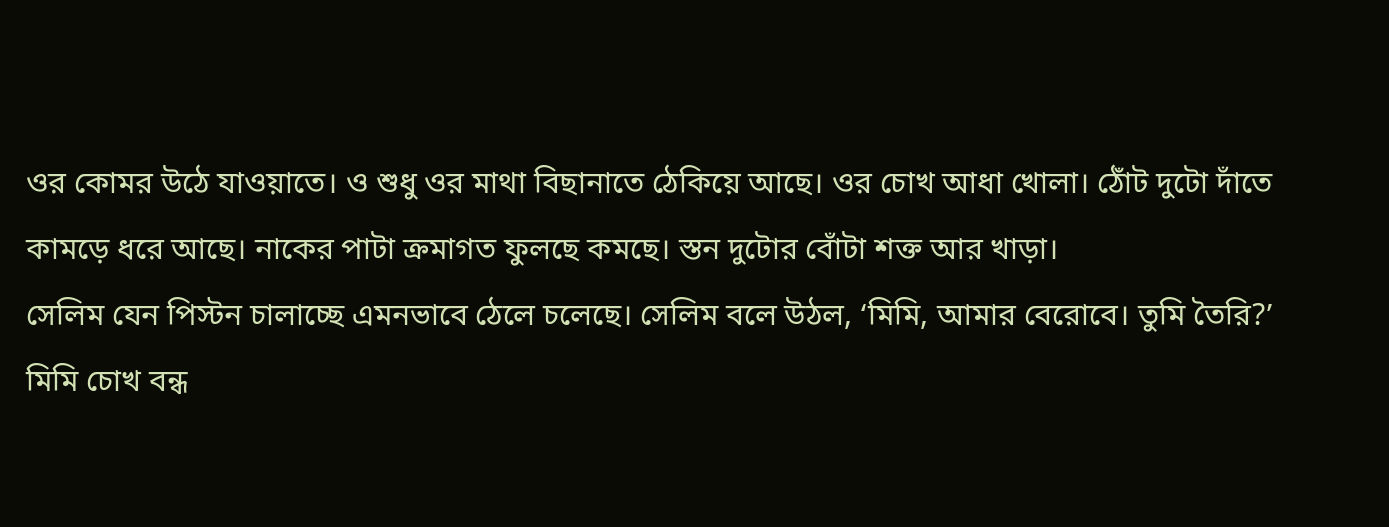ওর কোমর উঠে যাওয়াতে। ও শুধু ওর মাথা বিছানাতে ঠেকিয়ে আছে। ওর চোখ আধা খোলা। ঠোঁট দুটো দাঁতে কামড়ে ধরে আছে। নাকের পাটা ক্রমাগত ফুলছে কমছে। স্তন দুটোর বোঁটা শক্ত আর খাড়া।
সেলিম যেন পিস্টন চালাচ্ছে এমনভাবে ঠেলে চলেছে। সেলিম বলে উঠল, ‘মিমি, আমার বেরোবে। তুমি তৈরি?’
মিমি চোখ বন্ধ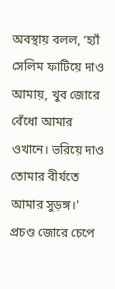অবস্থায় বলল, ‘হ্যাঁ সেলিম ফাটিয়ে দাও আমায়, খুব জোরে বেঁধো আমার ওখানে। ভরিয়ে দাও তোমার বীর্যতে আমার সুড়ঙ্গ।'
প্রচণ্ড জোরে চেপে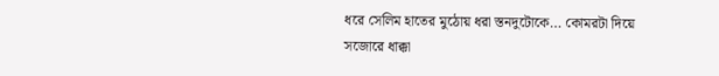ধরে সেলিম হাতের মুঠোয় ধরা স্তনদুটোকে... কোমরটা দিয়ে সজোরে ধাক্কা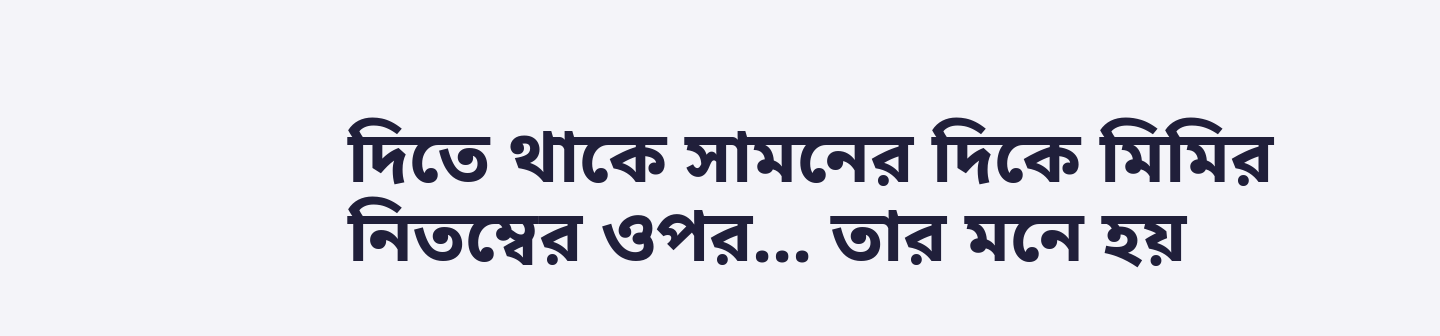দিতে থাকে সামনের দিকে মিমির নিতম্বের ওপর... তার মনে হয়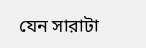যেন সারাটা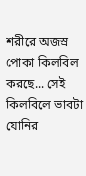শরীরে অজস্র পোকা কিলবিল করছে... সেই কিলবিলে ভাবটা যোনির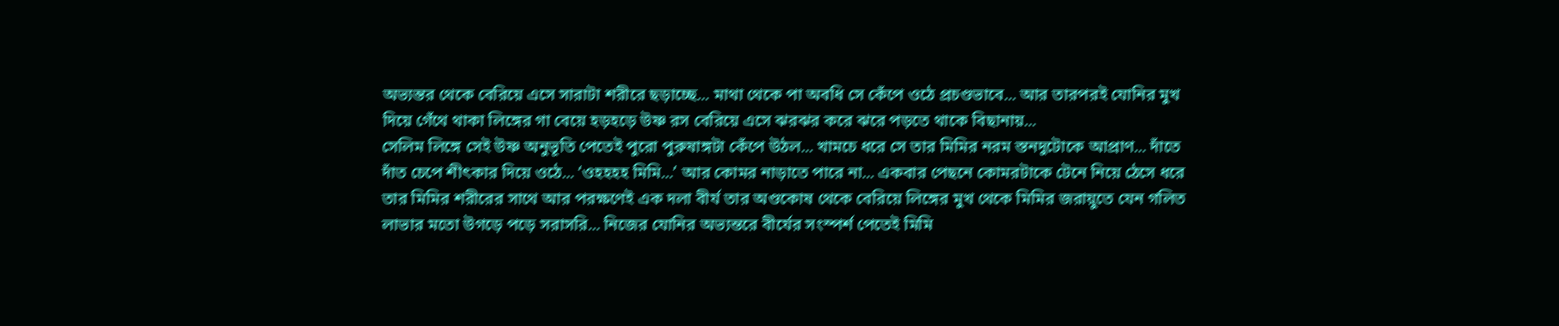অভ্যন্তর থেকে বেরিয়ে এসে সারাটা শরীরে ছড়াচ্ছে... মাথা থেকে পা অবধি সে কেঁপে ওঠে প্রচণ্ডভাবে... আর তারপরই যোনির মুখ দিয়ে গেঁথে থাকা লিঙ্গের গা বেয়ে হড়হড়ে উষ্ণ রস বেরিয়ে এসে ঝরঝর করে ঝরে পড়তে থাকে বিছানায়...
সেলিম লিঙ্গে সেই উষ্ণ অনুভূতি পেতেই পুরো পুরুষাঙ্গটা কেঁপে উঠল... খামচে ধরে সে তার মিমির নরম স্তনদুটোকে আপ্রাণ... দাঁতে দাঁত চেপে শীৎকার দিয়ে ওঠে... ‘ওহহহহ মিমি...’ আর কোমর নাড়াতে পারে না... একবার পেছনে কোমরটাকে টেনে নিয়ে ঠেসে ধরে তার মিমির শরীরের সাথে আর পরক্ষণেই এক দলা বীর্য তার অণ্ডকোষ থেকে বেরিয়ে লিঙ্গের মুখ থেকে মিমির জরায়ুতে যেন গলিত লাভার মতো উগড়ে পড়ে সরাসরি... নিজের যোনির অভ্যন্তরে বীর্যের সংস্পর্শ পেতেই মিমি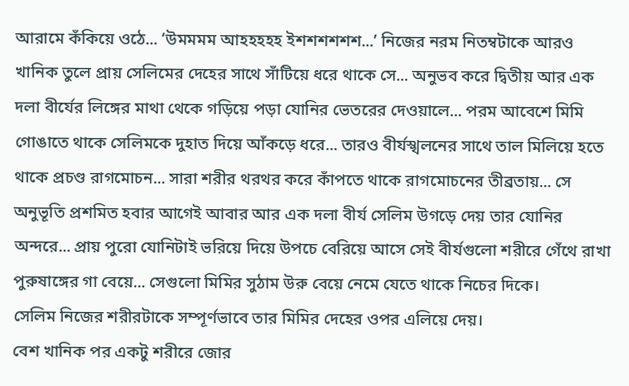আরামে কঁকিয়ে ওঠে... ‘উমমমম আহহহহহ ইশশশশশশ...’ নিজের নরম নিতম্বটাকে আরও খানিক তুলে প্রায় সেলিমের দেহের সাথে সাঁটিয়ে ধরে থাকে সে... অনুভব করে দ্বিতীয় আর এক দলা বীর্যের লিঙ্গের মাথা থেকে গড়িয়ে পড়া যোনির ভেতরের দেওয়ালে... পরম আবেশে মিমি গোঙাতে থাকে সেলিমকে দুহাত দিয়ে আঁকড়ে ধরে... তারও বীর্যস্খলনের সাথে তাল মিলিয়ে হতে থাকে প্রচণ্ড রাগমোচন... সারা শরীর থরথর করে কাঁপতে থাকে রাগমোচনের তীব্রতায়... সে অনুভূতি প্রশমিত হবার আগেই আবার আর এক দলা বীর্য সেলিম উগড়ে দেয় তার যোনির অন্দরে... প্রায় পুরো যোনিটাই ভরিয়ে দিয়ে উপচে বেরিয়ে আসে সেই বীর্যগুলো শরীরে গেঁথে রাখা পুরুষাঙ্গের গা বেয়ে... সেগুলো মিমির সুঠাম উরু বেয়ে নেমে যেতে থাকে নিচের দিকে।
সেলিম নিজের শরীরটাকে সম্পূর্ণভাবে তার মিমির দেহের ওপর এলিয়ে দেয়।
বেশ খানিক পর একটু শরীরে জোর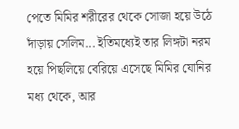পেতে মিমির শরীরের থেকে সোজা হয়ে উঠে দাঁড়ায় সেলিম... ইতিমধ্যেই তার লিঙ্গটা নরম হয়ে পিছলিয়ে বেরিয়ে এসেছে মিমির যোনির মধ্য থেকে, আর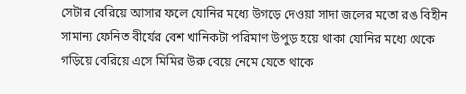সেটার বেরিয়ে আসার ফলে যোনির মধ্যে উগড়ে দেওয়া সাদা জলের মতো রঙ বিহীন সামান্য ফেনিত বীর্যের বেশ খানিকটা পরিমাণ উপুড় হয়ে থাকা যোনির মধ্যে থেকে গড়িয়ে বেরিয়ে এসে মিমির উরু বেয়ে নেমে যেতে থাকে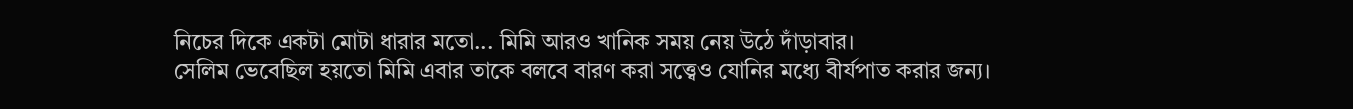নিচের দিকে একটা মোটা ধারার মতো... মিমি আরও খানিক সময় নেয় উঠে দাঁড়াবার।
সেলিম ভেবেছিল হয়তো মিমি এবার তাকে বলবে বারণ করা সত্ত্বেও যোনির মধ্যে বীর্যপাত করার জন্য।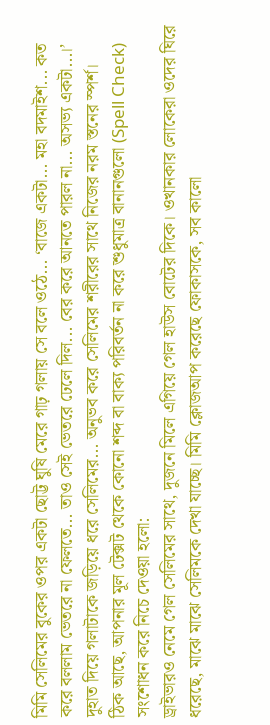মিমি সেলিমের বুকের ওপর একটা ছোট্ট ঘুষি মেরে গাঢ় গলায় সে বলে ওঠে... ‘বাজে একটা... মহা বদমাইশ... কত করে বললাম ভেতরে না ফেলতে... তাও সেই ভেতরে ঢেলে দিল... বের করে আনতে পারল না... অসভ্য একটা...।’ দুহাত দিয়ে গলাটাকে জড়িয়ে ধরে সেলিমের... অনুভব করে সেলিমের শরীরের সাথে নিজের নরম স্তনের স্পর্শ।
ঠিক আছে, আপনার মূল টেক্সট থেকে কোনো শব্দ বা বাক্য পরিবর্তন না করে শুধুমাত্র বানানগুলো (Spell Check) সংশোধন করে নিচে দেওয়া হলো:
ড্রাইভারও নেমে গেল সেলিমের সাথে, দুজনে মিলে এগিয়ে গেল হাউস বোটের দিকে। ওখানকার লোকেরা ওদের ঘিরে ধরেছে, মাঝে মাঝে সেলিমকে দেখা যাচ্ছে। মিমি ক্লোজআপ করেছে ফোকাসকে, সব কালো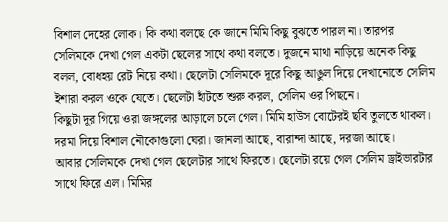বিশাল দেহের লোক। কি কথা বলছে কে জানে মিমি কিছু বুঝতে পারল না। তারপর সেলিমকে দেখা গেল একটা ছেলের সাথে কথা বলতে। দুজনে মাথা নাড়িয়ে অনেক কিছু বলল, বোধহয় রেট নিয়ে কথা। ছেলেটা সেলিমকে দূরে কিছু আঙুল দিয়ে দেখানোতে সেলিম ইশারা করল ওকে যেতে। ছেলেটা হাঁটতে শুরু করল, সেলিম ওর পিছনে।
কিছুটা দূর গিয়ে ওরা জঙ্গলের আড়ালে চলে গেল। মিমি হাউস বোটেরই ছবি তুলতে থাকল। দরমা দিয়ে বিশাল নৌকোগুলো ঘেরা। জানলা আছে, বারান্দা আছে, দরজা আছে।
আবার সেলিমকে দেখা গেল ছেলেটার সাথে ফিরতে। ছেলেটা রয়ে গেল সেলিম ড্রাইভারটার সাথে ফিরে এল। মিমির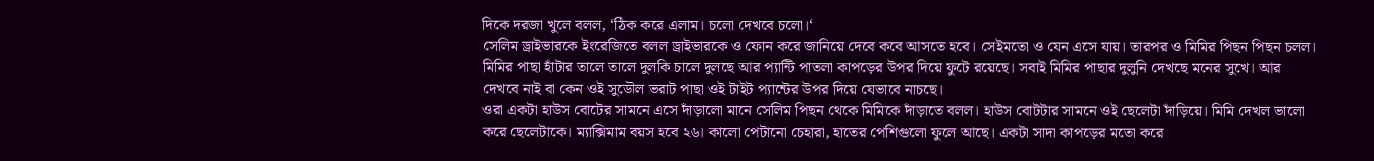দিকে দরজা খুলে বলল, ‘ঠিক করে এলাম। চলো দেখবে চলো।‘
সেলিম ড্রাইভারকে ইংরেজিতে বলল ড্রাইভারকে ও ফোন করে জানিয়ে দেবে কবে আসতে হবে। সেইমতো ও যেন এসে যায়। তারপর ও মিমির পিছন পিছন চলল। মিমির পাছা হাঁটার তালে তালে দুলকি চালে দুলছে আর প্যান্টি পাতলা কাপড়ের উপর দিয়ে ফুটে রয়েছে। সবাই মিমির পাছার দুলুনি দেখছে মনের সুখে। আর দেখবে নাই বা কেন ওই সুডৌল ভরাট পাছা ওই টাইট প্যান্টের উপর দিয়ে যেভাবে নাচছে।
ওরা একটা হাউস বোটের সামনে এসে দাঁড়ালো মানে সেলিম পিছন থেকে মিমিকে দাঁড়াতে বলল। হাউস বোটটার সামনে ওই ছেলেটা দাঁড়িয়ে। মিমি দেখল ভালো করে ছেলেটাকে। ম্যাক্সিমাম বয়স হবে ২৬। কালো পেটানো চেহারা, হাতের পেশিগুলো ফুলে আছে। একটা সাদা কাপড়ের মতো করে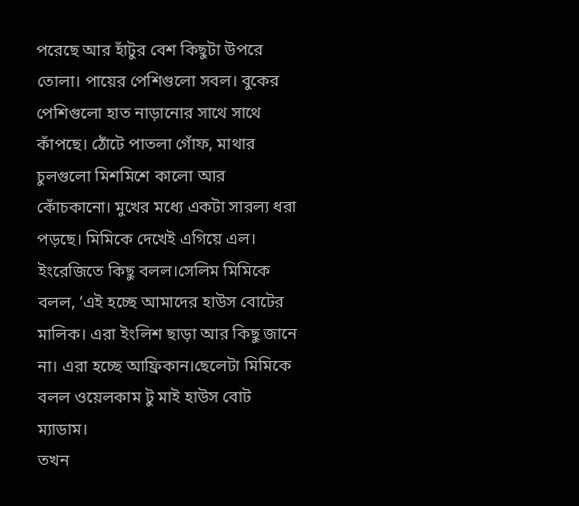পরেছে আর হাঁটুর বেশ কিছুটা উপরে তোলা। পায়ের পেশিগুলো সবল। বুকের পেশিগুলো হাত নাড়ানোর সাথে সাথে কাঁপছে। ঠোঁটে পাতলা গোঁফ, মাথার চুলগুলো মিশমিশে কালো আর কোঁচকানো। মুখের মধ্যে একটা সারল্য ধরা পড়ছে। মিমিকে দেখেই এগিয়ে এল। ইংরেজিতে কিছু বলল।সেলিম মিমিকে বলল, ‘এই হচ্ছে আমাদের হাউস বোটের মালিক। এরা ইংলিশ ছাড়া আর কিছু জানে না। এরা হচ্ছে আফ্রিকান।ছেলেটা মিমিকে বলল ওয়েলকাম টু মাই হাউস বোট ম্যাডাম।
তখন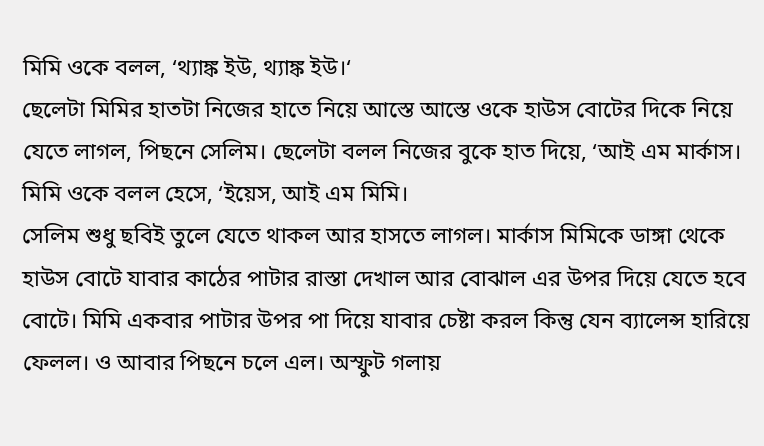মিমি ওকে বলল, ‘থ্যাঙ্ক ইউ, থ্যাঙ্ক ইউ।‘
ছেলেটা মিমির হাতটা নিজের হাতে নিয়ে আস্তে আস্তে ওকে হাউস বোটের দিকে নিয়ে যেতে লাগল, পিছনে সেলিম। ছেলেটা বলল নিজের বুকে হাত দিয়ে, ‘আই এম মার্কাস।
মিমি ওকে বলল হেসে, ‘ইয়েস, আই এম মিমি।
সেলিম শুধু ছবিই তুলে যেতে থাকল আর হাসতে লাগল। মার্কাস মিমিকে ডাঙ্গা থেকে হাউস বোটে যাবার কাঠের পাটার রাস্তা দেখাল আর বোঝাল এর উপর দিয়ে যেতে হবে বোটে। মিমি একবার পাটার উপর পা দিয়ে যাবার চেষ্টা করল কিন্তু যেন ব্যালেন্স হারিয়ে ফেলল। ও আবার পিছনে চলে এল। অস্ফুট গলায়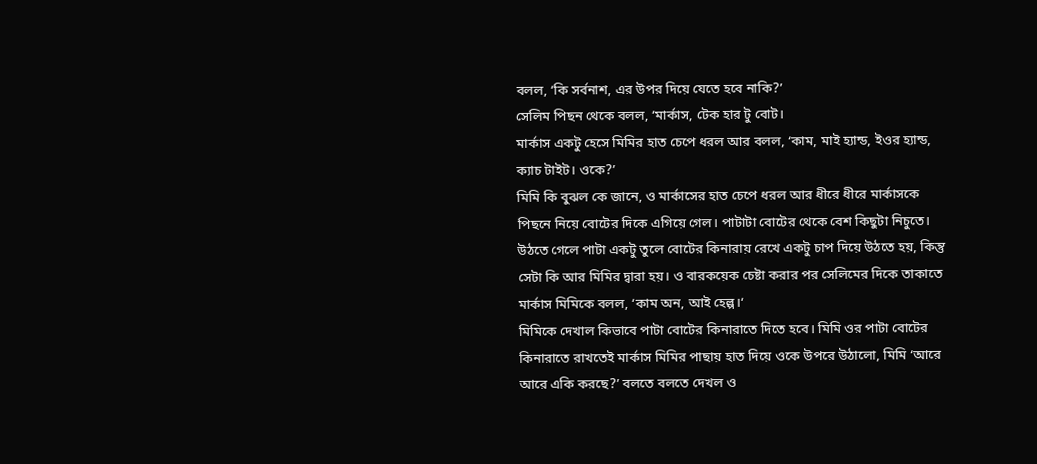বলল, ‘কি সর্বনাশ, এর উপর দিয়ে যেতে হবে নাকি?’
সেলিম পিছন থেকে বলল, ‘মার্কাস, টেক হার টু বোট।
মার্কাস একটু হেসে মিমির হাত চেপে ধরল আর বলল, ‘কাম, মাই হ্যান্ড, ইওর হ্যান্ড, ক্যাচ টাইট। ওকে?’
মিমি কি বুঝল কে জানে, ও মার্কাসের হাত চেপে ধরল আর ধীরে ধীরে মার্কাসকে পিছনে নিয়ে বোটের দিকে এগিয়ে গেল। পাটাটা বোটের থেকে বেশ কিছুটা নিচুতে। উঠতে গেলে পাটা একটু তুলে বোটের কিনারায় রেখে একটু চাপ দিয়ে উঠতে হয়, কিন্তু সেটা কি আর মিমির দ্বারা হয়। ও বারকয়েক চেষ্টা করার পর সেলিমের দিকে তাকাতে মার্কাস মিমিকে বলল, ‘কাম অন, আই হেল্প।‘
মিমিকে দেখাল কিভাবে পাটা বোটের কিনারাতে দিতে হবে। মিমি ওর পাটা বোটের কিনারাতে রাখতেই মার্কাস মিমির পাছায় হাত দিয়ে ওকে উপরে উঠালো, মিমি ‘আরে আরে একি করছে?’ বলতে বলতে দেখল ও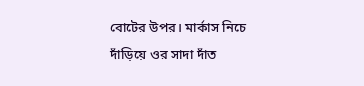বোটের উপর। মার্কাস নিচে দাঁড়িয়ে ওর সাদা দাঁত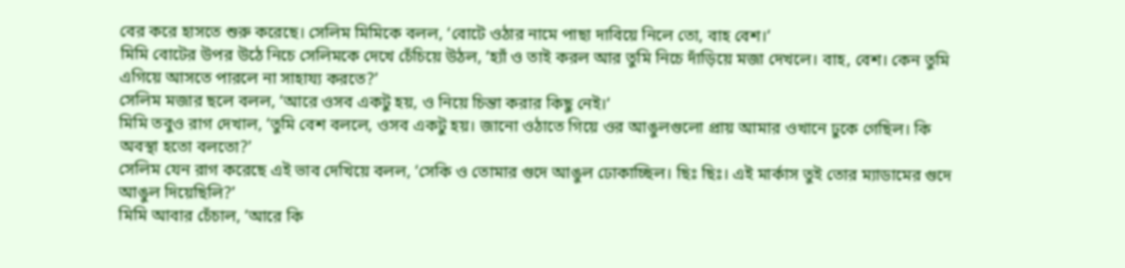বের করে হাসতে শুরু করেছে। সেলিম মিমিকে বলল, ‘বোটে ওঠার নামে পাছা দাবিয়ে নিলে তো, বাহ বেশ।‘
মিমি বোটের উপর উঠে নিচে সেলিমকে দেখে চেঁচিয়ে উঠল, ‘হ্যাঁ ও তাই করল আর তুমি নিচে দাঁড়িয়ে মজা দেখলে। বাহ, বেশ। কেন তুমি এগিয়ে আসতে পারলে না সাহায্য করতে?’
সেলিম মজার ছলে বলল, ‘আরে ওসব একটু হয়, ও নিয়ে চিন্তা করার কিছু নেই।‘
মিমি তবুও রাগ দেখাল, ‘তুমি বেশ বললে, ওসব একটু হয়। জানো ওঠাতে গিয়ে ওর আঙুলগুলো প্রায় আমার ওখানে ঢুকে গেছিল। কি অবস্থা হতো বলতো?’
সেলিম যেন রাগ করেছে এই ভাব দেখিয়ে বলল, ‘সেকি ও তোমার গুদে আঙুল ঢোকাচ্ছিল। ছিঃ ছিঃ। এই মার্কাস তুই তোর ম্যাডামের গুদে আঙুল দিয়েছিলি?’
মিমি আবার চেঁচাল, ‘আরে কি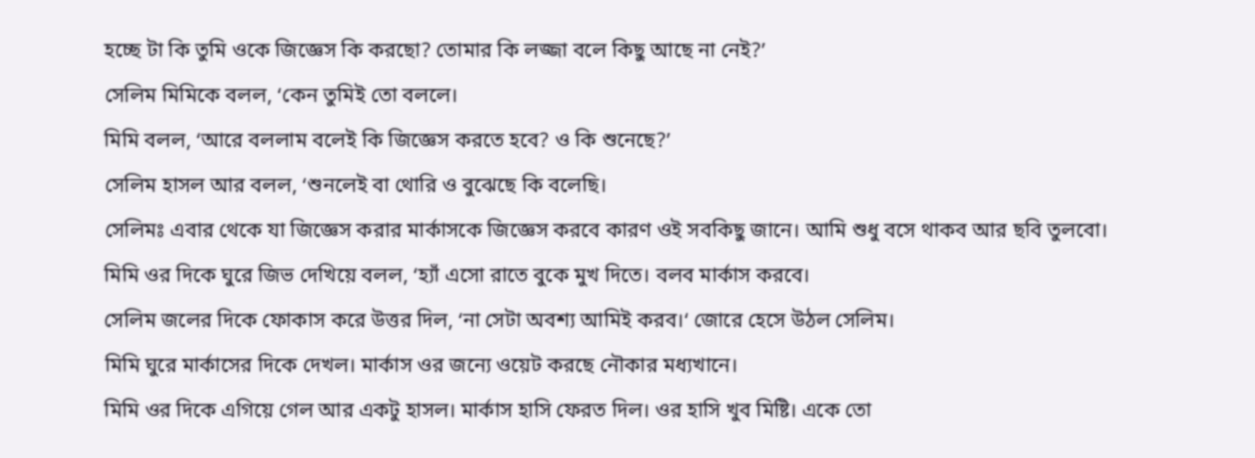হচ্ছে টা কি তুমি ওকে জিজ্ঞেস কি করছো? তোমার কি লজ্জা বলে কিছু আছে না নেই?’
সেলিম মিমিকে বলল, ‘কেন তুমিই তো বললে।
মিমি বলল, ‘আরে বললাম বলেই কি জিজ্ঞেস করতে হবে? ও কি শুনেছে?’
সেলিম হাসল আর বলল, ‘শুনলেই বা থোরি ও বুঝেছে কি বলেছি।
সেলিমঃ এবার থেকে যা জিজ্ঞেস করার মার্কাসকে জিজ্ঞেস করবে কারণ ওই সবকিছু জানে। আমি শুধু বসে থাকব আর ছবি তুলবো।
মিমি ওর দিকে ঘুরে জিভ দেখিয়ে বলল, ‘হ্যাঁ এসো রাতে বুকে মুখ দিতে। বলব মার্কাস করবে।
সেলিম জলের দিকে ফোকাস করে উত্তর দিল, ‘না সেটা অবশ্য আমিই করব।‘ জোরে হেসে উঠল সেলিম।
মিমি ঘুরে মার্কাসের দিকে দেখল। মার্কাস ওর জন্যে ওয়েট করছে নৌকার মধ্যখানে।
মিমি ওর দিকে এগিয়ে গেল আর একটু হাসল। মার্কাস হাসি ফেরত দিল। ওর হাসি খুব মিষ্টি। একে তো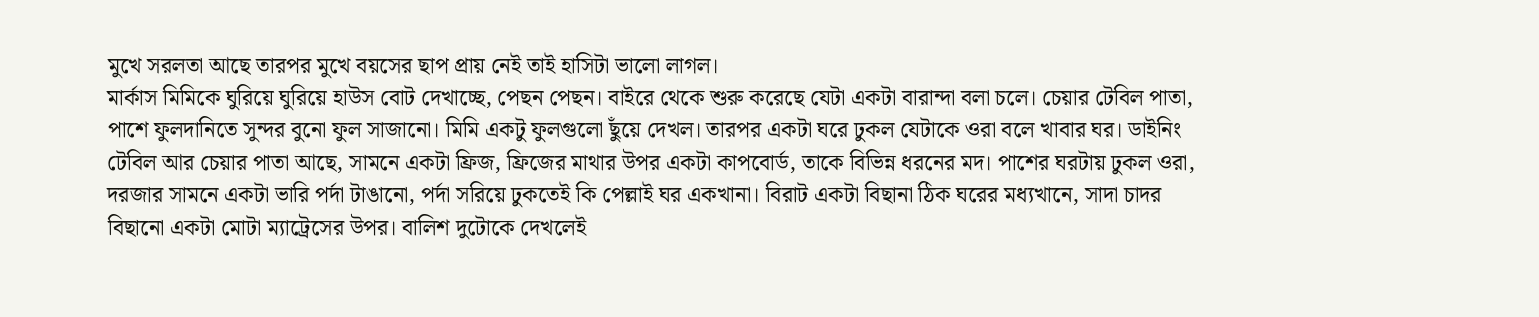মুখে সরলতা আছে তারপর মুখে বয়সের ছাপ প্রায় নেই তাই হাসিটা ভালো লাগল।
মার্কাস মিমিকে ঘুরিয়ে ঘুরিয়ে হাউস বোট দেখাচ্ছে, পেছন পেছন। বাইরে থেকে শুরু করেছে যেটা একটা বারান্দা বলা চলে। চেয়ার টেবিল পাতা, পাশে ফুলদানিতে সুন্দর বুনো ফুল সাজানো। মিমি একটু ফুলগুলো ছুঁয়ে দেখল। তারপর একটা ঘরে ঢুকল যেটাকে ওরা বলে খাবার ঘর। ডাইনিং টেবিল আর চেয়ার পাতা আছে, সামনে একটা ফ্রিজ, ফ্রিজের মাথার উপর একটা কাপবোর্ড, তাকে বিভিন্ন ধরনের মদ। পাশের ঘরটায় ঢুকল ওরা, দরজার সামনে একটা ভারি পর্দা টাঙানো, পর্দা সরিয়ে ঢুকতেই কি পেল্লাই ঘর একখানা। বিরাট একটা বিছানা ঠিক ঘরের মধ্যখানে, সাদা চাদর বিছানো একটা মোটা ম্যাট্রেসের উপর। বালিশ দুটোকে দেখলেই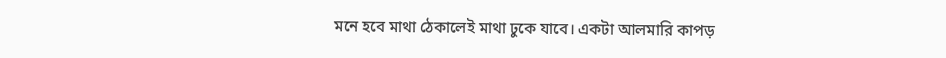মনে হবে মাথা ঠেকালেই মাথা ঢুকে যাবে। একটা আলমারি কাপড়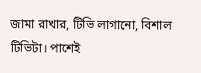জামা রাখার, টিভি লাগানো, বিশাল টিভিটা। পাশেই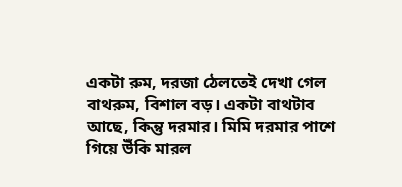একটা রুম, দরজা ঠেলতেই দেখা গেল বাথরুম, বিশাল বড়। একটা বাথটাব আছে, কিন্তু দরমার। মিমি দরমার পাশে গিয়ে উঁকি মারল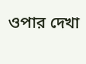ওপার দেখা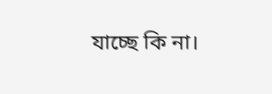যাচ্ছে কি না।